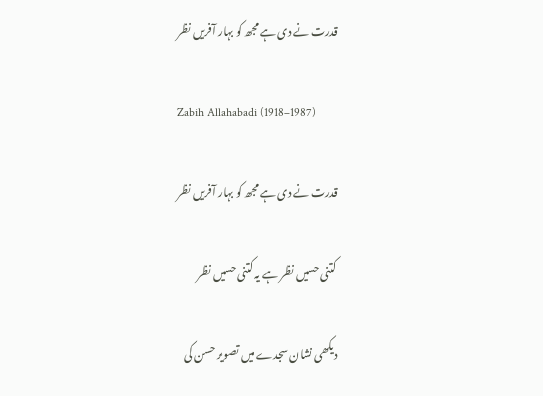قدرت نے دی ہے مجھ کو بہار آفریں نظر

Zabih Allahabadi (1918–1987)

قدرت نے دی ہے مجھ کو بہار آفریں نظر

کتنی حسیں نظر ہے یہ کتنی حسیں نظر

دیکھی نشان سجدے میں تصویر حسن کی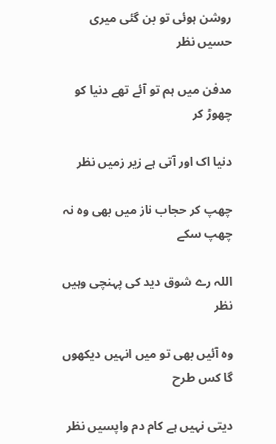روشن ہوئی تو بن گئی میری حسیں نظر

مدفن میں ہم تو آئے تھے دنیا کو چھوڑ کر

دنیا اک اور آتی ہے زیر زمیں نظر

چھپ کر حجاب ناز میں بھی وہ نہ چھپ سکے

اللہ رے شوق دید کی پہنچی وہیں نظر

وہ آئیں بھی تو میں انہیں دیکھوں گا کس طرح

دیتی نہیں ہے کام دم واپسیں نظر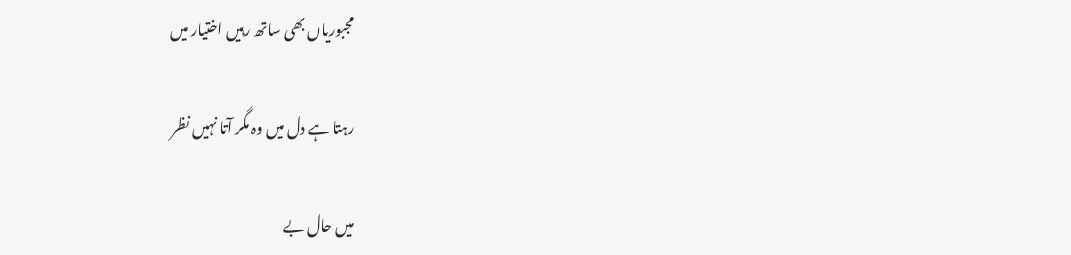مجبوریاں بھی ساتھ رہیں اختیار میں

رہتا ہے دل میں وہ مگر آتا نہیں نظر

میں حال بے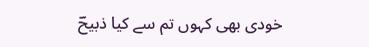خودی بھی کہوں تم سے کیا ذبیحؔ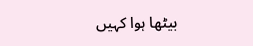بیٹھا ہوا کہیں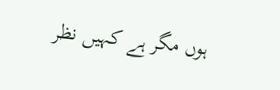ہوں مگر ہے کہیں نظر